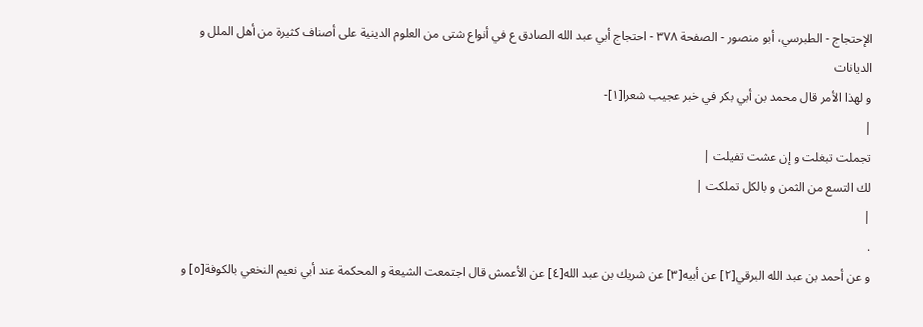الإحتجاج - الطبرسي، أبو منصور - الصفحة ٣٧٨ - احتجاج أبي عبد الله الصادق ع في أنواع شتى من العلوم الدينية على أصناف كثيرة من أهل الملل و الديانات
و لهذا الأمر قال محمد بن أبي بكر في خبر عجيب شعرا[١]-
|
تجملت تبغلت و إن عشت تفيلت |
لك التسع من الثمن و بالكل تملكت |
|
.
و عن أحمد بن عبد الله البرقي[٢] عن أبيه[٣] عن شريك بن عبد الله[٤] عن الأعمش قال اجتمعت الشيعة و المحكمة عند أبي نعيم النخعي بالكوفة[٥] و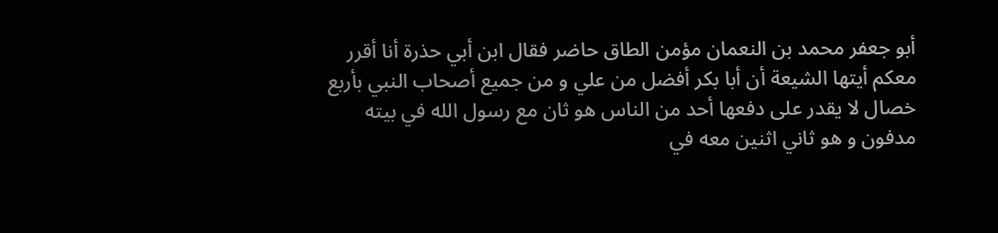أبو جعفر محمد بن النعمان مؤمن الطاق حاضر فقال ابن أبي حذرة أنا أقرر معكم أيتها الشيعة أن أبا بكر أفضل من علي و من جميع أصحاب النبي بأربع خصال لا يقدر على دفعها أحد من الناس هو ثان مع رسول الله في بيته مدفون و هو ثاني اثنين معه في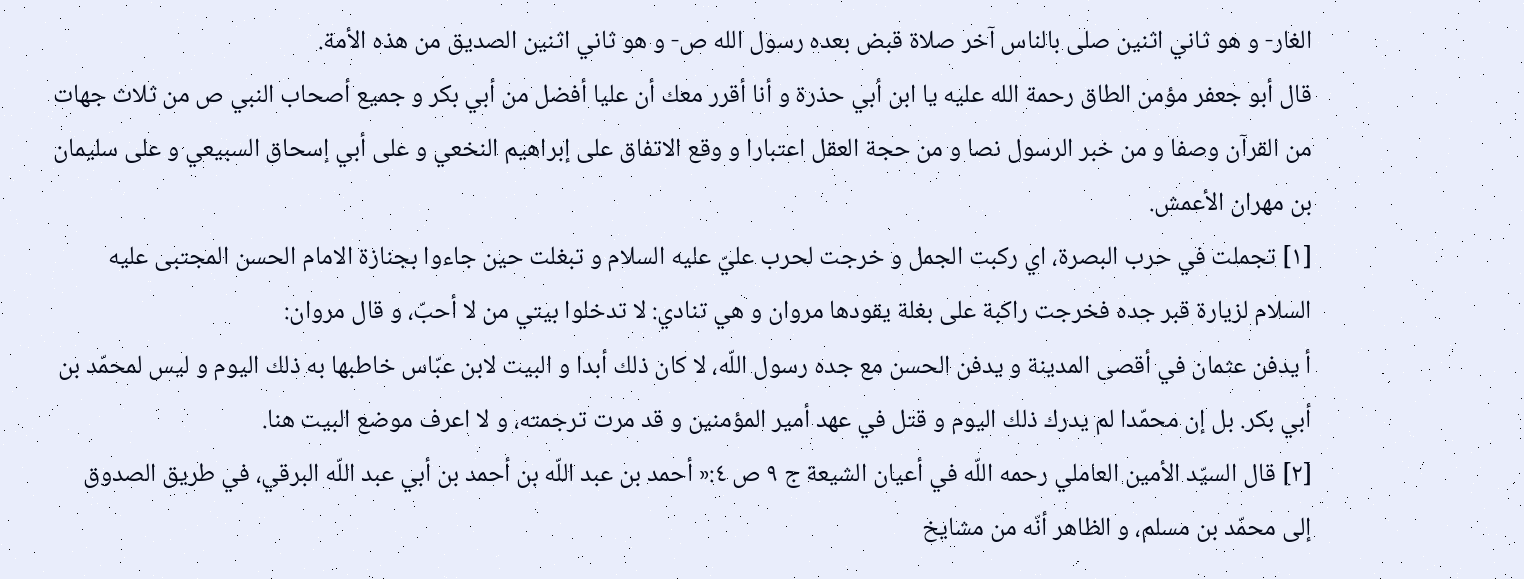الغار- و هو ثاني اثنين صلى بالناس آخر صلاة قبض بعده رسول الله ص- و هو ثاني اثنين الصديق من هذه الأمة.
قال أبو جعفر مؤمن الطاق رحمة الله عليه يا ابن أبي حذرة و أنا أقرر معك أن عليا أفضل من أبي بكر و جميع أصحاب النبي ص من ثلاث جهات من القرآن وصفا و من خبر الرسول نصا و من حجة العقل اعتبارا و وقع الاتفاق على إبراهيم النخعي و على أبي إسحاق السبيعي و على سليمان بن مهران الأعمش.
[١] تجملت في حرب البصرة، اي ركبت الجمل و خرجت لحرب عليّ عليه السلام و تبغلت حين جاءوا بجنازة الامام الحسن المجتبى عليه السلام لزيارة قبر جده فخرجت راكبة على بغلة يقودها مروان و هي تنادي: لا تدخلوا بيتي من لا أحبّ، و قال مروان:
أ يدفن عثمان في أقصى المدينة و يدفن الحسن مع جده رسول اللّه، لا كان ذلك أبدا و البيت لابن عبّاس خاطبها به ذلك اليوم و ليس لمحمّد بن أبي بكر. بل إن محمّدا لم يدرك ذلك اليوم و قتل في عهد أمير المؤمنين و قد مرت ترجمته، و لا اعرف موضع البيت هنا.
[٢] قال السيّد الأمين العاملي رحمه اللّه في أعيان الشيعة ج ٩ ص ٤:« أحمد بن عبد اللّه بن أحمد بن أبي عبد اللّه البرقي، في طريق الصدوق إلى محمّد بن مسلم، و الظاهر أنّه من مشايخ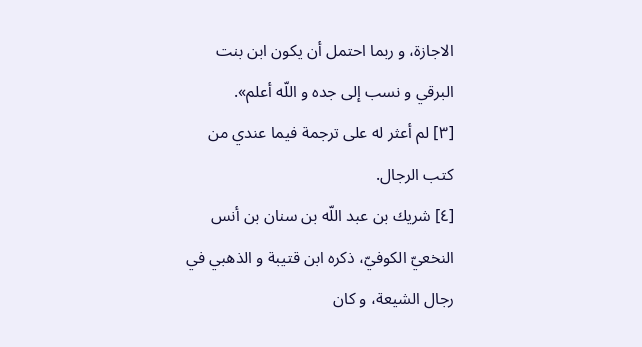الاجازة، و ربما احتمل أن يكون ابن بنت البرقي و نسب إلى جده و اللّه أعلم».
[٣] لم أعثر له على ترجمة فيما عندي من كتب الرجال.
[٤] شريك بن عبد اللّه بن سنان بن أنس النخعيّ الكوفيّ، ذكره ابن قتيبة و الذهبي في رجال الشيعة، و كان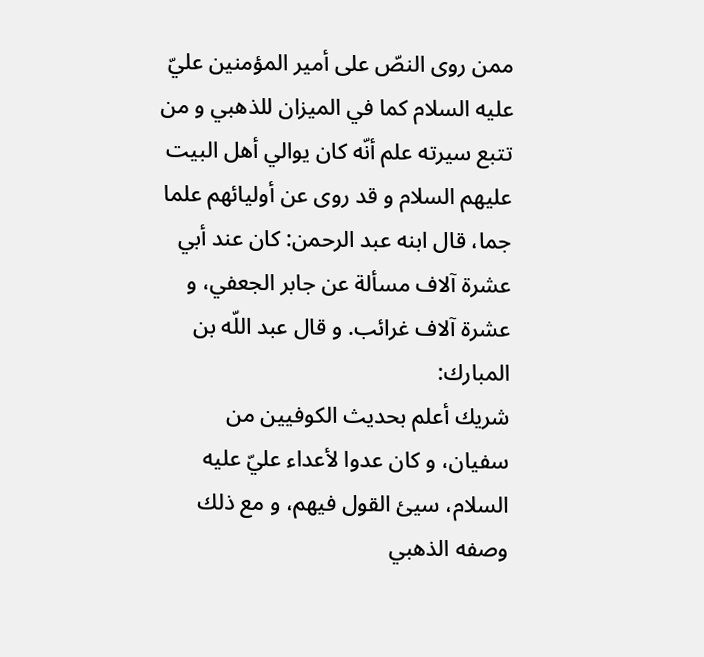ممن روى النصّ على أمير المؤمنين عليّ عليه السلام كما في الميزان للذهبي و من تتبع سيرته علم أنّه كان يوالي أهل البيت عليهم السلام و قد روى عن أوليائهم علما جما، قال ابنه عبد الرحمن: كان عند أبي عشرة آلاف مسألة عن جابر الجعفي، و عشرة آلاف غرائب. و قال عبد اللّه بن المبارك:
شريك أعلم بحديث الكوفيين من سفيان، و كان عدوا لأعداء عليّ عليه السلام، سيئ القول فيهم، و مع ذلك وصفه الذهبي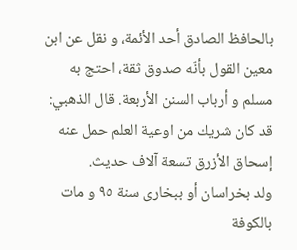بالحافظ الصادق أحد الأئمة، و نقل عن ابن معين القول بأنّه صدوق ثقة، احتج به مسلم و أرباب السنن الأربعة. قال الذهبي: قد كان شريك من اوعية العلم حمل عنه إسحاق الأزرق تسعة آلاف حديث.
ولد بخراسان أو ببخارى سنة ٩٥ و مات بالكوفة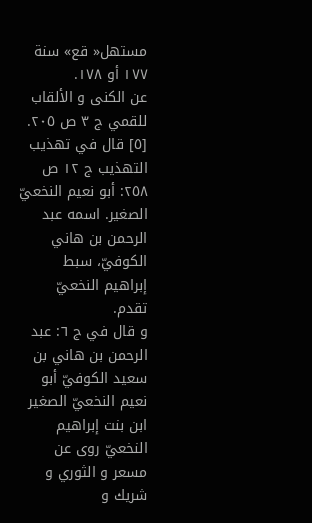مستهل« قع» سنة ١٧٧ أو ١٧٨.
عن الكنى و الألقاب للقمي ج ٣ ص ٢٠٥.
[٥] قال في تهذيب التهذيب ج ١٢ ص ٢٥٨: أبو نعيم النخعيّ الصغير. اسمه عبد الرحمن بن هاني الكوفيّ، سبط إبراهيم النخعيّ تقدم.
و قال في ج ٦: عبد الرحمن بن هاني بن سعيد الكوفيّ أبو نعيم النخعيّ الصغير ابن بنت إبراهيم النخعيّ روى عن مسعر و الثوري و شريك و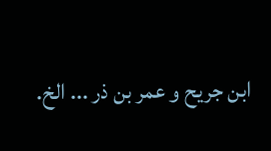ابن جريح و عمر بن ذر ... الخ.